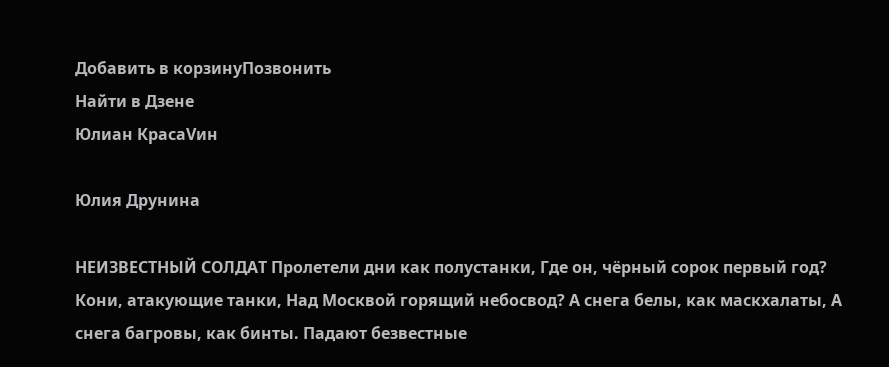Добавить в корзинуПозвонить
Найти в Дзене
Юлиан КрасаVин

Юлия Друнина

НЕИЗВЕСТНЫЙ СОЛДАТ Пролетели дни как полустанки, Где он, чёрный сорок первый год? Кони, атакующие танки, Над Москвой горящий небосвод? А снега белы, как маскхалаты, А снега багровы, как бинты. Падают безвестные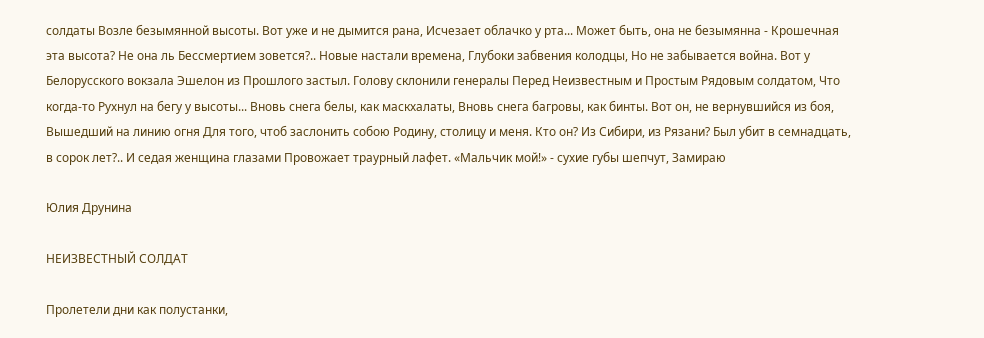солдаты Возле безымянной высоты. Вот уже и не дымится рана, Исчезает облачко у рта... Может быть, она не безымянна - Крошечная эта высота? Не она ль Бессмертием зовется?.. Новые настали времена, Глубоки забвения колодцы, Но не забывается война. Вот у Белорусского вокзала Эшелон из Прошлого застыл. Голову склонили генералы Перед Неизвестным и Простым Рядовым солдатом, Что когда-то Рухнул на бегу у высоты... Вновь снега белы, как маскхалаты, Вновь снега багровы, как бинты. Вот он, не вернувшийся из боя, Вышедший на линию огня Для того, чтоб заслонить собою Родину, столицу и меня. Кто он? Из Сибири, из Рязани? Был убит в семнадцать, в сорок лет?.. И седая женщина глазами Провожает траурный лафет. «Мальчик мой!» - сухие губы шепчут, Замираю

Юлия Друнина

НЕИЗВЕСТНЫЙ СОЛДАТ

Пролетели дни как полустанки,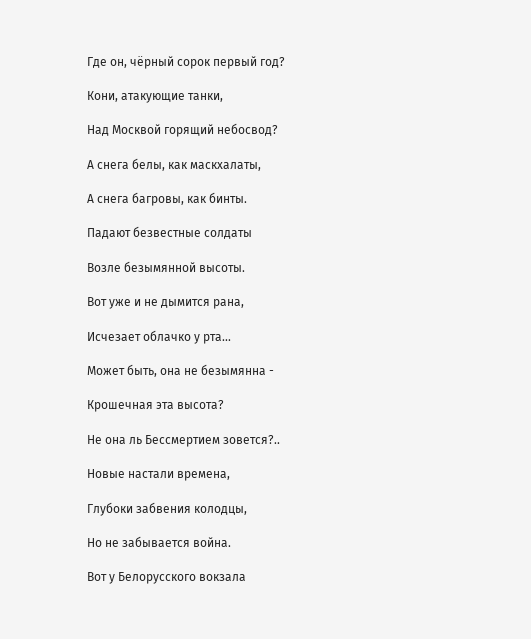Где он, чёрный сорок первый год?

Кони, атакующие танки,

Над Москвой горящий небосвод?

А снега белы, как маскхалаты,

А снега багровы, как бинты.

Падают безвестные солдаты

Возле безымянной высоты.

Вот уже и не дымится рана,

Исчезает облачко у рта...

Может быть, она не безымянна -

Крошечная эта высота?

Не она ль Бессмертием зовется?..

Новые настали времена,

Глубоки забвения колодцы,

Но не забывается война.

Вот у Белорусского вокзала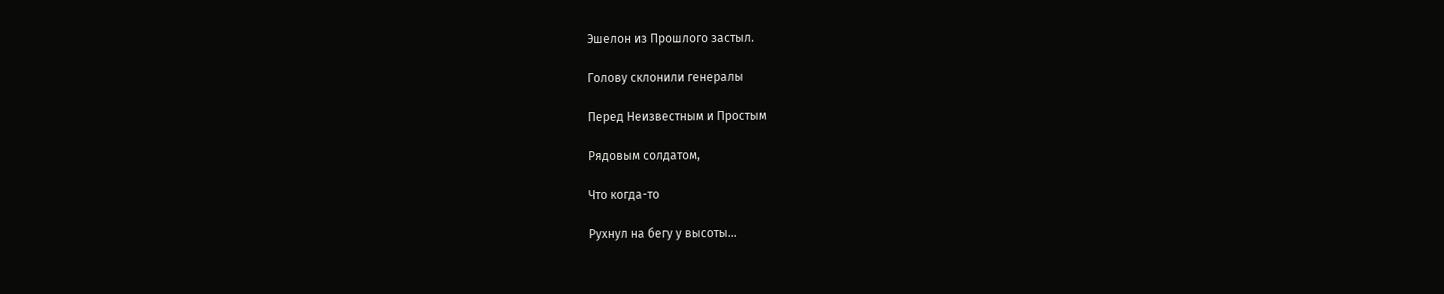Эшелон из Прошлого застыл.

Голову склонили генералы

Перед Неизвестным и Простым

Рядовым солдатом,

Что когда-то

Рухнул на бегу у высоты...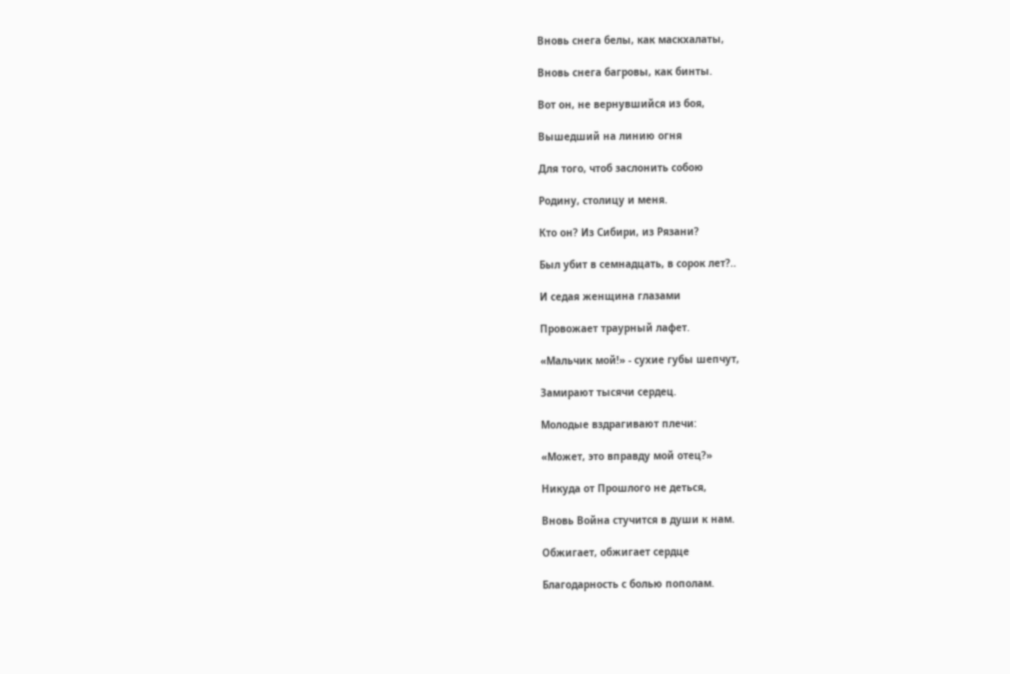Вновь снега белы, как маскхалаты,

Вновь снега багровы, как бинты.

Вот он, не вернувшийся из боя,

Вышедший на линию огня

Для того, чтоб заслонить собою

Родину, столицу и меня.

Кто он? Из Сибири, из Рязани?

Был убит в семнадцать, в сорок лет?..

И седая женщина глазами

Провожает траурный лафет.

«Мальчик мой!» - сухие губы шепчут,

Замирают тысячи сердец.

Молодые вздрагивают плечи:

«Может, это вправду мой отец?»

Никуда от Прошлого не деться,

Вновь Война стучится в души к нам.

Обжигает, обжигает сердце

Благодарность с болью пополам.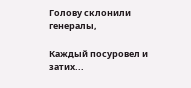Голову склонили генералы,

Каждый посуровел и затих...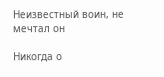Неизвестный воин, не мечтал он

Никогда о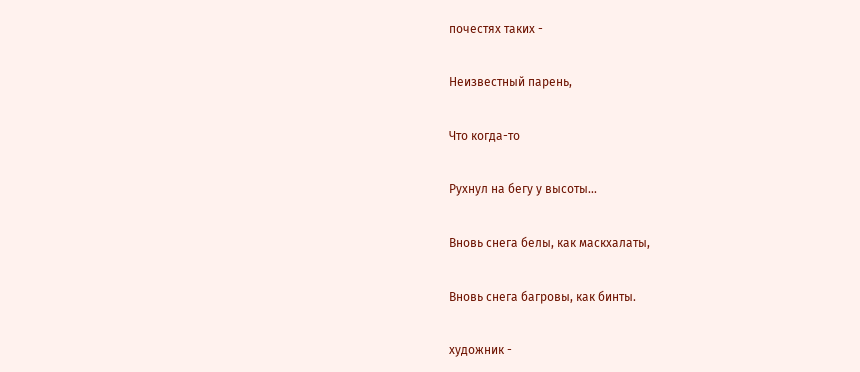почестях таких -

Неизвестный парень,

Что когда-то

Рухнул на бегу у высоты...

Вновь снега белы, как маскхалаты,

Вновь снега багровы, как бинты.

художник -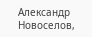Александр Новоселов,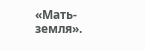«Мать-земля».